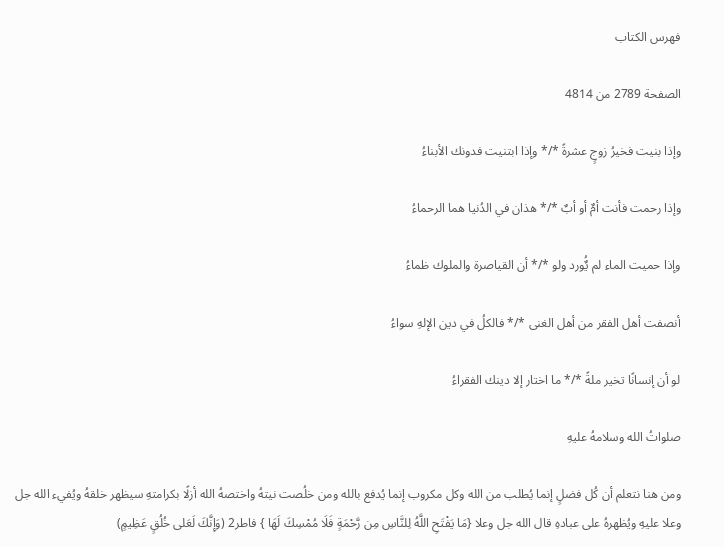فهرس الكتاب

الصفحة 2789 من 4814

وإذا بنيت فخيرُ زوجٍ عشرةً */* وإذا ابتنيت فدونك الأبناءُ

وإذا رحمت فأنت أمٌ أو أبٌ */* هذان في الدُنيا هما الرحماءُ

وإذا حميت الماء لم يٌُورد ولو */* أن القياصرة والملوك ظماءُ

أنصفت أهل الفقر من أهل الغنى */* فالكلُ في دين الإلهِ سواءُ

لو أن إنسانًا تخير ملةً */* ما اختار إلا دينك الفقراءُ

صلواتُ الله وسلامهُ عليهِ

ومن هنا نتعلم أن كُل فضلٍ إنما يُطلب من الله وكل مكروب إنما يُدفع بالله ومن خلُصت نيتهُ واختصهُ الله أزلًا بكرامتهِ سيظهر خلقهُ ويُفيء الله جل وعلا عليهِ ويُظهرهُ على عبادهِ قال الله جل وعلا {مَا يَفْتَحِ اللَّهُ لِلنَّاسِ مِن رَّحْمَةٍ فَلَا مُمْسِكَ لَهَا } فاطر2 (وَإِنَّكَ لَعَلى خُلُقٍ عَظِيمٍ)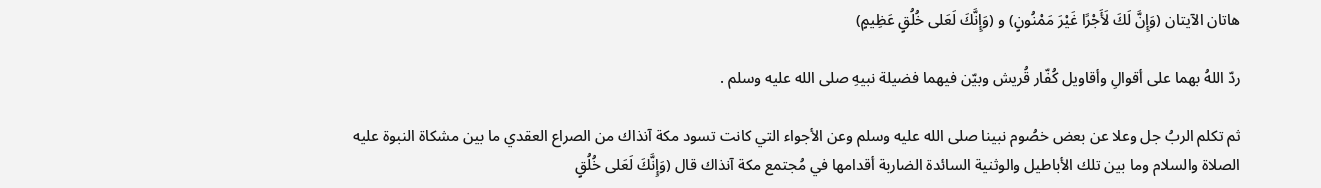هاتان الآيتان (وَإِنَّ لَكَ لَأَجْرًا غَيْرَ مَمْنُونٍ) و (وَإِنَّكَ لَعَلى خُلُقٍ عَظِيمٍ)

ردّ اللهُ بهما على أقوالِ وأقاويل كُفّار قُريش وبيّن فيهما فضيلة نبيهِ صلى الله عليه وسلم .

ثم تكلم الربُ جل وعلا عن بعض خصُوم نبينا صلى الله عليه وسلم وعن الأجواء التي كانت تسود مكة آنذاك من الصراع العقدي ما بين مشكاة النبوة عليه الصلاة والسلام وما بين تلك الأباطيل والوثنية السائدة الضاربة أقدامها في مُجتمع مكة آنذاك قال (وَإِنَّكَ لَعَلى خُلُقٍ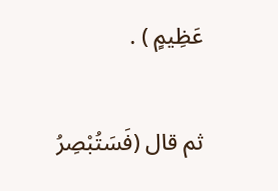عَظِيمٍ ) .

ثم قال (فَسَتُبْصِرُ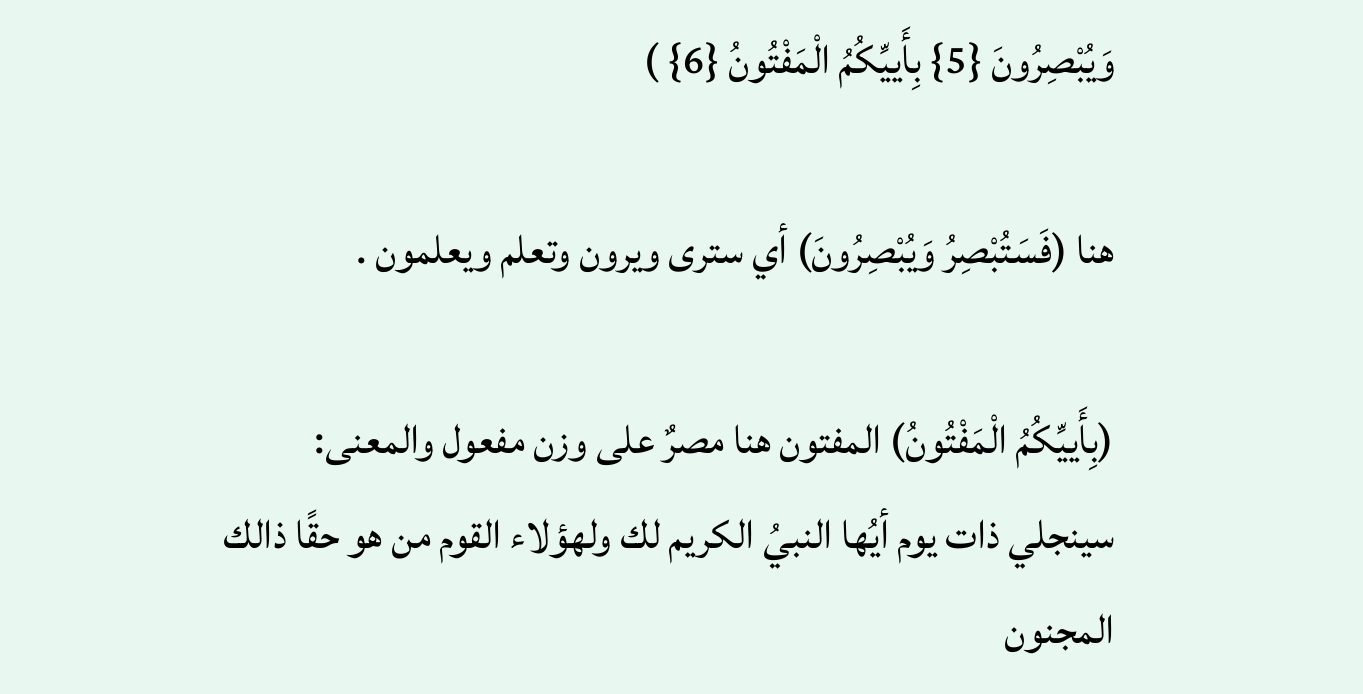وَيُبْصِرُونَ {5} بِأَييِّكُمُ الْمَفْتُونُ {6} )

هنا (فَسَتُبْصِرُ وَيُبْصِرُونَ) أي سترى ويرون وتعلم ويعلمون .

(بِأَييِّكُمُ الْمَفْتُونُ) المفتون هنا مصرٌ على وزن مفعول والمعنى: سينجلي ذات يوم أيُها النبيُ الكريم لك ولهؤلاء القوم من هو حقًا ذالك المجنون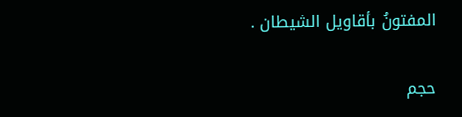المفتونُ بأقاويل الشيطان .

حجم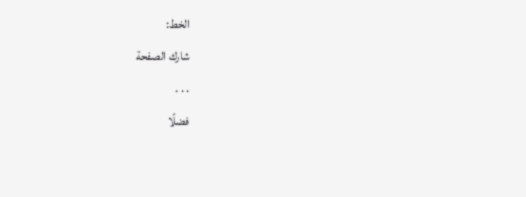الخط:
شارك الصفحة
. . .
فضلًا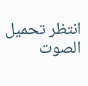انتظر تحميل الصوت